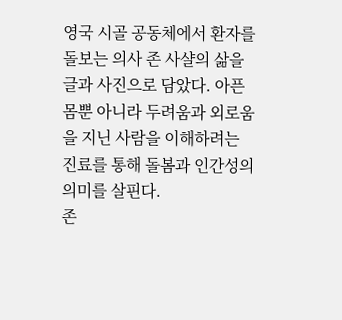영국 시골 공동체에서 환자를 돌보는 의사 존 사샬의 삶을 글과 사진으로 담았다. 아픈 몸뿐 아니라 두려움과 외로움을 지닌 사람을 이해하려는 진료를 통해 돌봄과 인간성의 의미를 살핀다.
존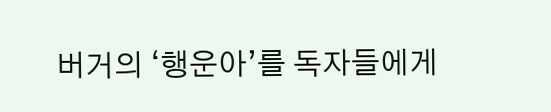버거의 ‘행운아’를 독자들에게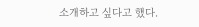소개하고 싶다고 했다.